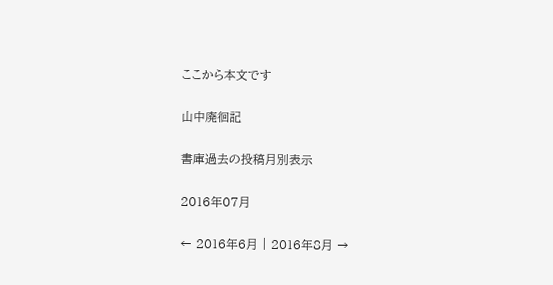ここから本文です

山中廃徊記

書庫過去の投稿月別表示

2016年07月

← 2016年6月 | 2016年8月 →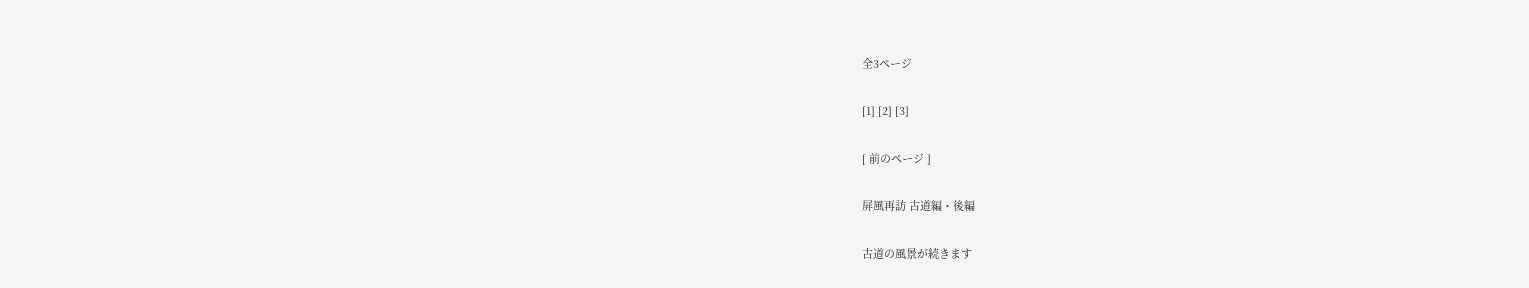全3ページ

[1] [2] [3]

[ 前のページ ]

屏風再訪 古道編・後編

古道の風景が続きます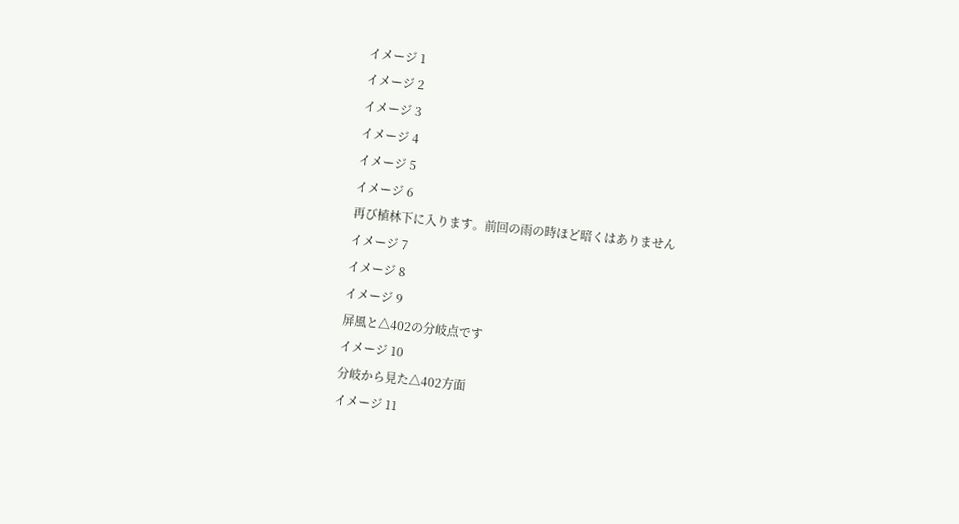イメージ 1
イメージ 2
イメージ 3
イメージ 4
イメージ 5
イメージ 6
再び植林下に入ります。前回の雨の時ほど暗くはありません
イメージ 7
イメージ 8
イメージ 9
屏風と△402の分岐点です
イメージ 10
分岐から見た△402方面
イメージ 11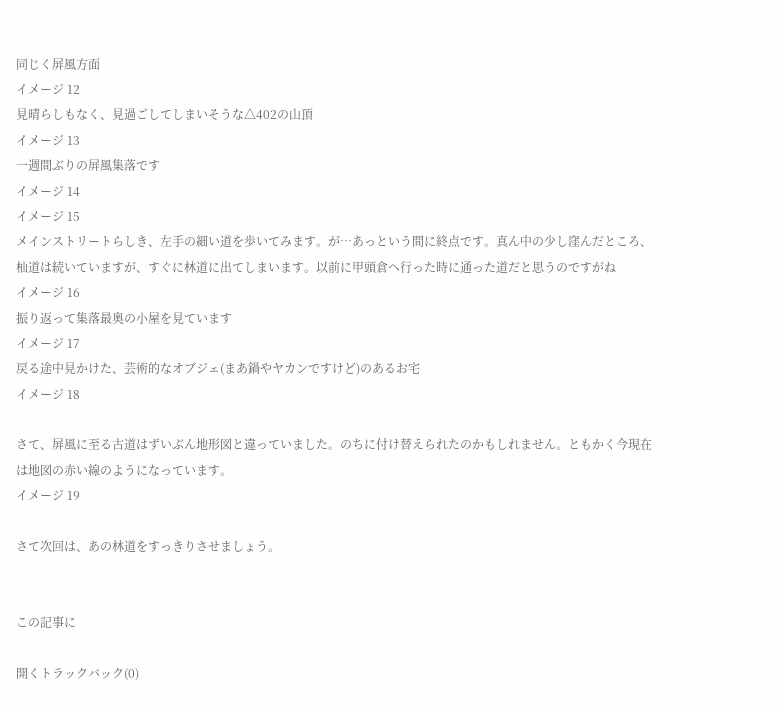同じく屏風方面
イメージ 12
見晴らしもなく、見過ごしてしまいそうな△402の山頂
イメージ 13
一週間ぶりの屏風集落です
イメージ 14
イメージ 15
メインストリートらしき、左手の細い道を歩いてみます。が…あっという間に終点です。真ん中の少し窪んだところ、杣道は続いていますが、すぐに林道に出てしまいます。以前に甲頭倉へ行った時に通った道だと思うのですがね
イメージ 16
振り返って集落最奥の小屋を見ています
イメージ 17
戻る途中見かけた、芸術的なオブジェ(まあ鍋やヤカンですけど)のあるお宅
イメージ 18

さて、屏風に至る古道はずいぶん地形図と違っていました。のちに付け替えられたのかもしれません。ともかく今現在は地図の赤い線のようになっています。
イメージ 19

さて次回は、あの林道をすっきりさせましょう。


この記事に

開くトラックバック(0)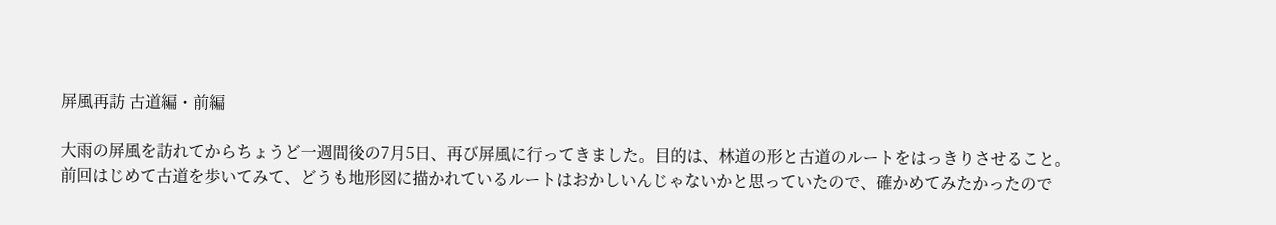屏風再訪 古道編・前編

大雨の屏風を訪れてからちょうど一週間後の7月5日、再び屏風に行ってきました。目的は、林道の形と古道のルートをはっきりさせること。
前回はじめて古道を歩いてみて、どうも地形図に描かれているルートはおかしいんじゃないかと思っていたので、確かめてみたかったので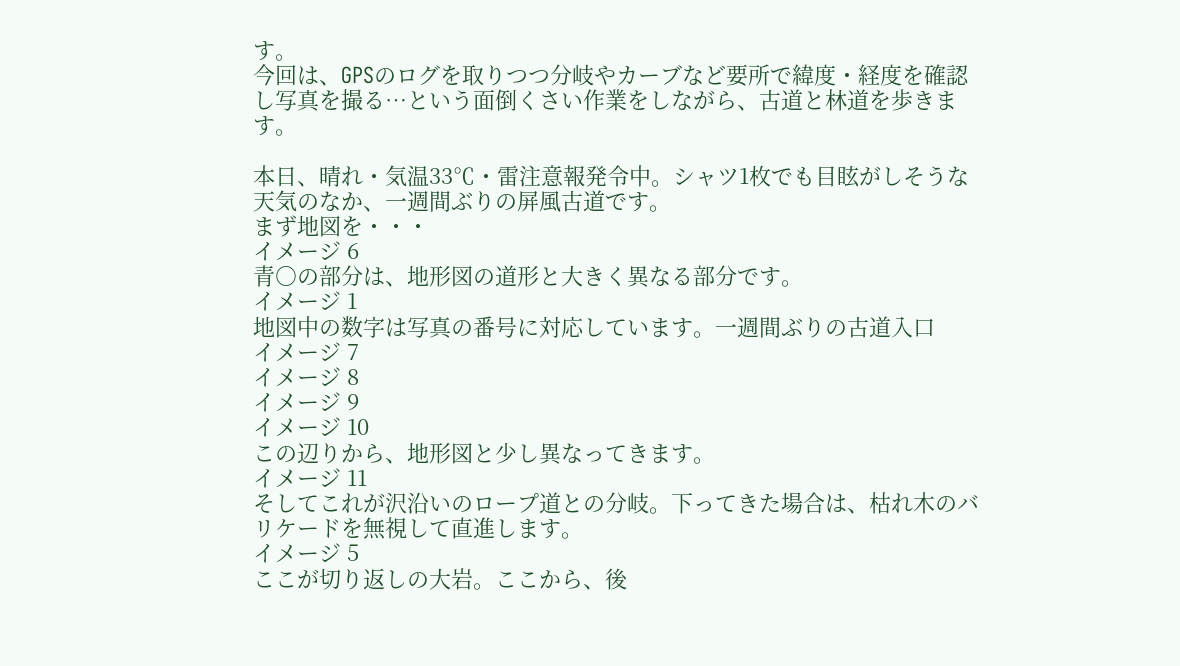す。
今回は、GPSのログを取りつつ分岐やカーブなど要所で緯度・経度を確認し写真を撮る…という面倒くさい作業をしながら、古道と林道を歩きます。

本日、晴れ・気温33℃・雷注意報発令中。シャツ1枚でも目眩がしそうな天気のなか、一週間ぶりの屏風古道です。
まず地図を・・・
イメージ 6
青○の部分は、地形図の道形と大きく異なる部分です。
イメージ 1
地図中の数字は写真の番号に対応しています。一週間ぶりの古道入口
イメージ 7
イメージ 8
イメージ 9
イメージ 10
この辺りから、地形図と少し異なってきます。
イメージ 11
そしてこれが沢沿いのロープ道との分岐。下ってきた場合は、枯れ木のバリケードを無視して直進します。
イメージ 5
ここが切り返しの大岩。ここから、後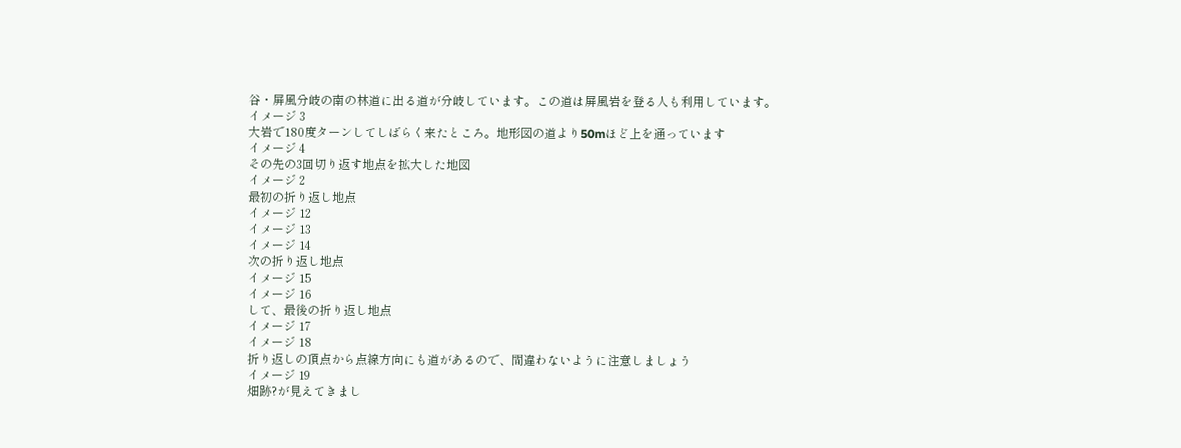谷・屏風分岐の南の林道に出る道が分岐しています。この道は屏風岩を登る人も利用しています。
イメージ 3
大岩で180度ターンしてしばらく来たところ。地形図の道より50mほど上を通っています
イメージ 4
その先の3回切り返す地点を拡大した地図
イメージ 2
最初の折り返し地点
イメージ 12
イメージ 13
イメージ 14
次の折り返し地点
イメージ 15
イメージ 16
して、最後の折り返し地点
イメージ 17
イメージ 18
折り返しの頂点から点線方向にも道があるので、間違わないように注意しましょう
イメージ 19
畑跡?が見えてきまし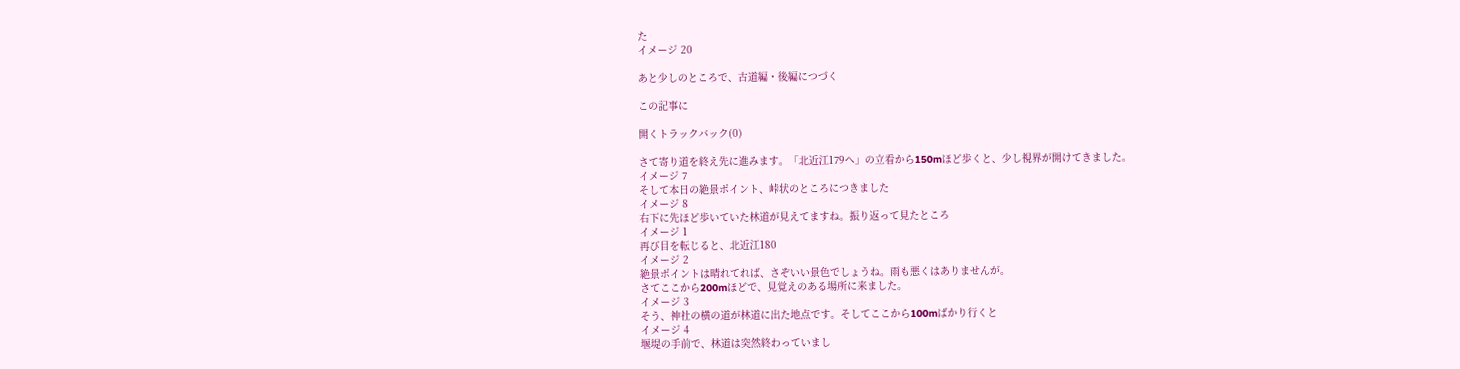た
イメージ 20

あと少しのところで、古道編・後編につづく

この記事に

開くトラックバック(0)

さて寄り道を終え先に進みます。「北近江179へ」の立看から150mほど歩くと、少し視界が開けてきました。
イメージ 7
そして本日の絶景ポイント、峠状のところにつきました
イメージ 8
右下に先ほど歩いていた林道が見えてますね。振り返って見たところ
イメージ 1
再び目を転じると、北近江180
イメージ 2
絶景ポイントは晴れてれば、さぞいい景色でしょうね。雨も悪くはありませんが。
さてここから200mほどで、見覚えのある場所に来ました。
イメージ 3
そう、神社の横の道が林道に出た地点です。そしてここから100mばかり行くと
イメージ 4
堰堤の手前で、林道は突然終わっていまし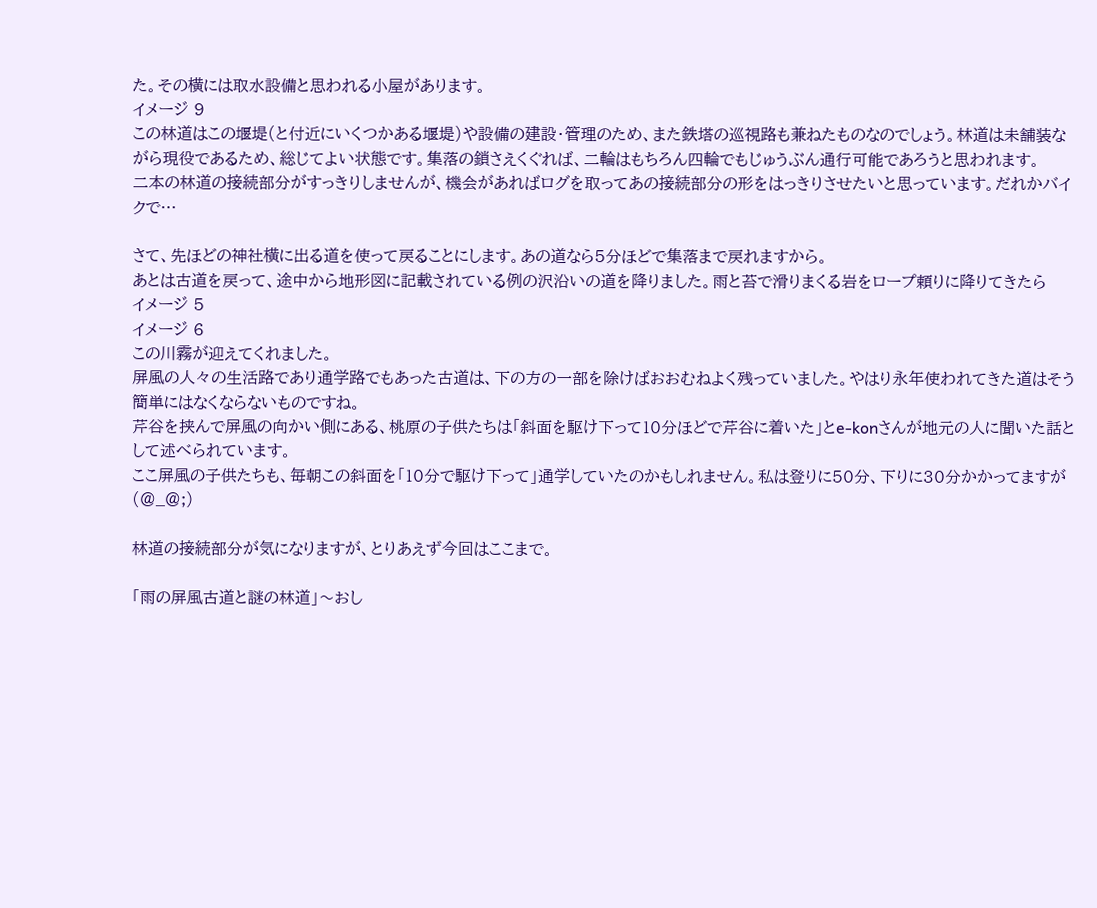た。その横には取水設備と思われる小屋があります。
イメージ 9
この林道はこの堰堤(と付近にいくつかある堰堤)や設備の建設・管理のため、また鉄塔の巡視路も兼ねたものなのでしょう。林道は未舗装ながら現役であるため、総じてよい状態です。集落の鎖さえくぐれば、二輪はもちろん四輪でもじゅうぶん通行可能であろうと思われます。
二本の林道の接続部分がすっきりしませんが、機会があればログを取ってあの接続部分の形をはっきりさせたいと思っています。だれかバイクで…

さて、先ほどの神社横に出る道を使って戻ることにします。あの道なら5分ほどで集落まで戻れますから。
あとは古道を戻って、途中から地形図に記載されている例の沢沿いの道を降りました。雨と苔で滑りまくる岩をロープ頼りに降りてきたら
イメージ 5
イメージ 6
この川霧が迎えてくれました。
屏風の人々の生活路であり通学路でもあった古道は、下の方の一部を除けばおおむねよく残っていました。やはり永年使われてきた道はそう簡単にはなくならないものですね。
芹谷を挟んで屏風の向かい側にある、桃原の子供たちは「斜面を駆け下って10分ほどで芹谷に着いた」とe-konさんが地元の人に聞いた話として述べられています。
ここ屏風の子供たちも、毎朝この斜面を「10分で駆け下って」通学していたのかもしれません。私は登りに50分、下りに30分かかってますが(@_@;)

林道の接続部分が気になりますが、とりあえず今回はここまで。

「雨の屏風古道と謎の林道」〜おし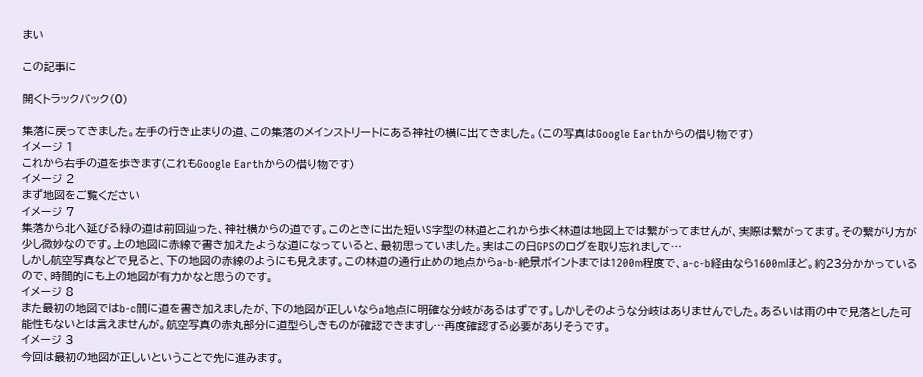まい

この記事に

開くトラックバック(0)

集落に戻ってきました。左手の行き止まりの道、この集落のメインストリートにある神社の横に出てきました。(この写真はGoogle Earthからの借り物です)
イメージ 1
これから右手の道を歩きます(これもGoogle Earthからの借り物です)
イメージ 2
まず地図をご覧ください
イメージ 7
集落から北へ延びる緑の道は前回辿った、神社横からの道です。このときに出た短いS字型の林道とこれから歩く林道は地図上では繋がってませんが、実際は繋がってます。その繋がり方が少し微妙なのです。上の地図に赤線で書き加えたような道になっていると、最初思っていました。実はこの日GPSのログを取り忘れまして…
しかし航空写真などで見ると、下の地図の赤線のようにも見えます。この林道の通行止めの地点からa‐b-絶景ポイントまでは1200m程度で、a-c-b経由なら1600mほど。約23分かかっているので、時間的にも上の地図が有力かなと思うのです。
イメージ 8
また最初の地図ではb-c間に道を書き加えましたが、下の地図が正しいならa地点に明確な分岐があるはずです。しかしそのような分岐はありませんでした。あるいは雨の中で見落とした可能性もないとは言えませんが。航空写真の赤丸部分に道型らしきものが確認できますし…再度確認する必要がありそうです。
イメージ 3
今回は最初の地図が正しいということで先に進みます。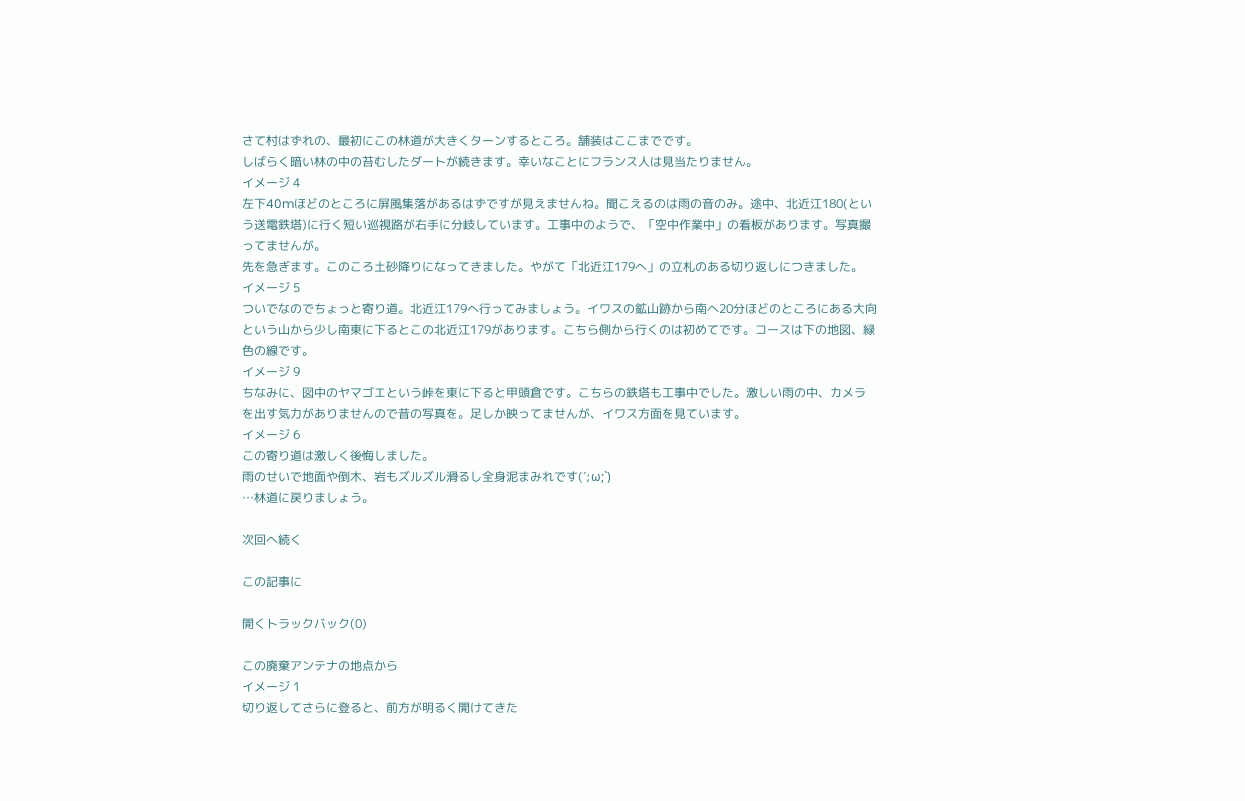さて村はずれの、最初にこの林道が大きくターンするところ。舗装はここまでです。
しばらく暗い林の中の苔むしたダートが続きます。幸いなことにフランス人は見当たりません。
イメージ 4
左下40mほどのところに屏風集落があるはずですが見えませんね。聞こえるのは雨の音のみ。途中、北近江180(という送電鉄塔)に行く短い巡視路が右手に分岐しています。工事中のようで、「空中作業中」の看板があります。写真撮ってませんが。
先を急ぎます。このころ土砂降りになってきました。やがて「北近江179へ」の立札のある切り返しにつきました。
イメージ 5
ついでなのでちょっと寄り道。北近江179へ行ってみましょう。イワスの鉱山跡から南へ20分ほどのところにある大向という山から少し南東に下るとこの北近江179があります。こちら側から行くのは初めてです。コースは下の地図、緑色の線です。
イメージ 9
ちなみに、図中のヤマゴエという峠を東に下ると甲頭倉です。こちらの鉄塔も工事中でした。激しい雨の中、カメラを出す気力がありませんので昔の写真を。足しか映ってませんが、イワス方面を見ています。
イメージ 6
この寄り道は激しく後悔しました。
雨のせいで地面や倒木、岩もズルズル滑るし全身泥まみれです(´;ω;`)
…林道に戻りましょう。

次回へ続く

この記事に

開くトラックバック(0)

この廃棄アンテナの地点から
イメージ 1
切り返してさらに登ると、前方が明るく開けてきた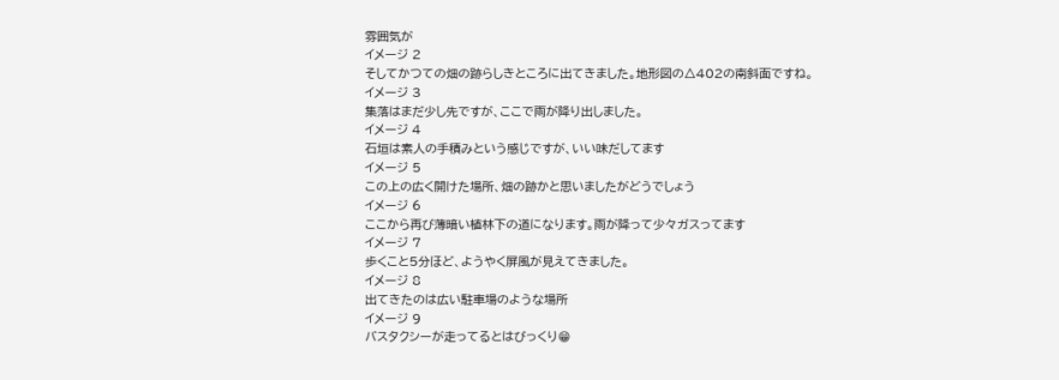雰囲気が
イメージ 2
そしてかつての畑の跡らしきところに出てきました。地形図の△402の南斜面ですね。
イメージ 3
集落はまだ少し先ですが、ここで雨が降り出しました。
イメージ 4
石垣は素人の手積みという感じですが、いい味だしてます
イメージ 5
この上の広く開けた場所、畑の跡かと思いましたがどうでしょう
イメージ 6
ここから再び薄暗い植林下の道になります。雨が降って少々ガスってます
イメージ 7
歩くこと5分ほど、ようやく屏風が見えてきました。
イメージ 8
出てきたのは広い駐車場のような場所
イメージ 9
バスタクシーが走ってるとはびっくり😁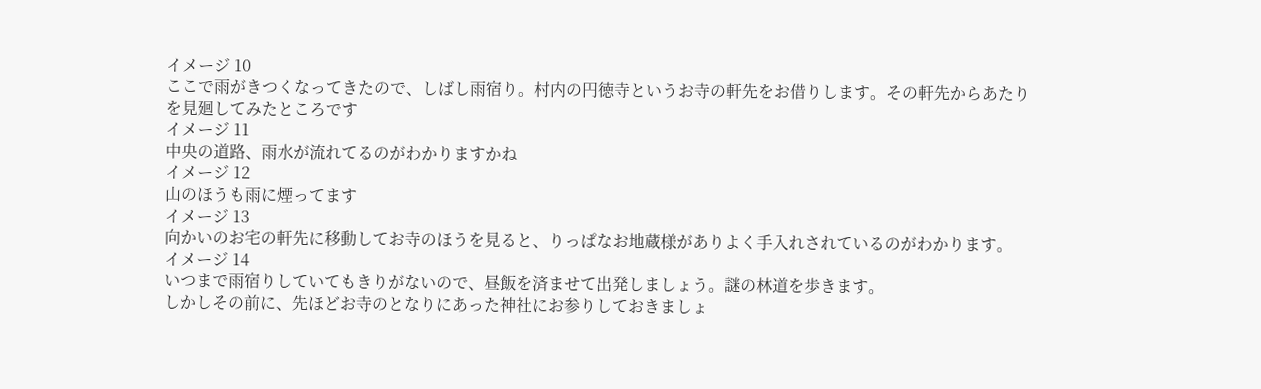イメージ 10
ここで雨がきつくなってきたので、しばし雨宿り。村内の円徳寺というお寺の軒先をお借りします。その軒先からあたりを見廻してみたところです
イメージ 11
中央の道路、雨水が流れてるのがわかりますかね
イメージ 12
山のほうも雨に煙ってます
イメージ 13
向かいのお宅の軒先に移動してお寺のほうを見ると、りっぱなお地蔵様がありよく手入れされているのがわかります。
イメージ 14
いつまで雨宿りしていてもきりがないので、昼飯を済ませて出発しましょう。謎の林道を歩きます。
しかしその前に、先ほどお寺のとなりにあった神社にお参りしておきましょ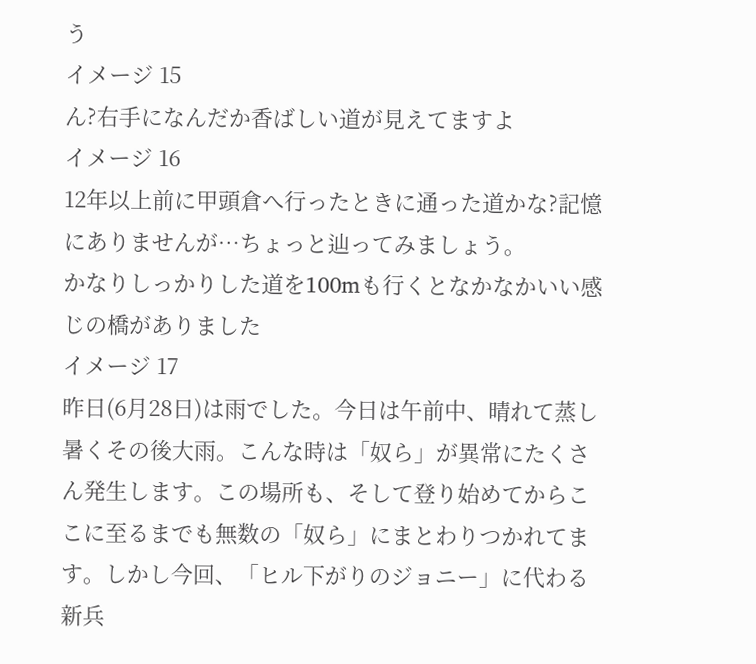う
イメージ 15
ん?右手になんだか香ばしい道が見えてますよ
イメージ 16
12年以上前に甲頭倉へ行ったときに通った道かな?記憶にありませんが…ちょっと辿ってみましょう。
かなりしっかりした道を100mも行くとなかなかいい感じの橋がありました
イメージ 17
昨日(6月28日)は雨でした。今日は午前中、晴れて蒸し暑くその後大雨。こんな時は「奴ら」が異常にたくさん発生します。この場所も、そして登り始めてからここに至るまでも無数の「奴ら」にまとわりつかれてます。しかし今回、「ヒル下がりのジョニー」に代わる新兵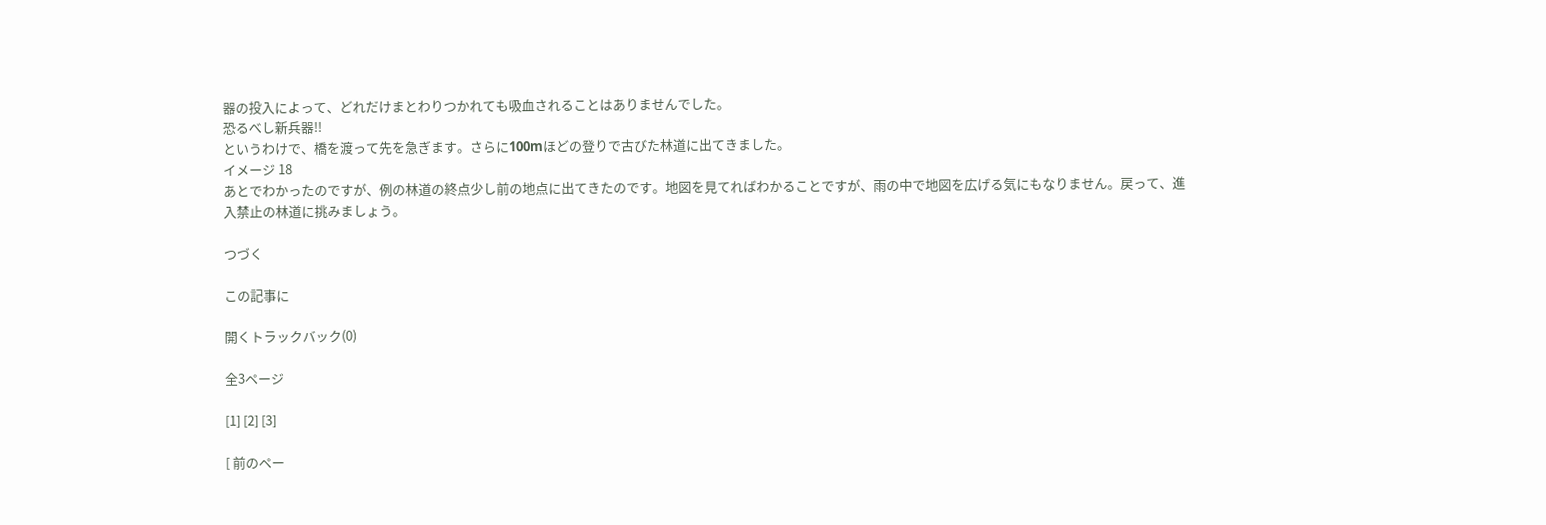器の投入によって、どれだけまとわりつかれても吸血されることはありませんでした。
恐るべし新兵器!!
というわけで、橋を渡って先を急ぎます。さらに100mほどの登りで古びた林道に出てきました。
イメージ 18
あとでわかったのですが、例の林道の終点少し前の地点に出てきたのです。地図を見てればわかることですが、雨の中で地図を広げる気にもなりません。戻って、進入禁止の林道に挑みましょう。

つづく

この記事に

開くトラックバック(0)

全3ページ

[1] [2] [3]

[ 前のペー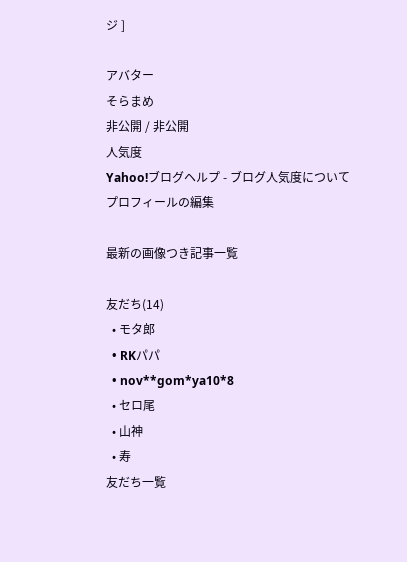ジ ]

アバター
そらまめ
非公開 / 非公開
人気度
Yahoo!ブログヘルプ - ブログ人気度について
プロフィールの編集

最新の画像つき記事一覧

友だち(14)
  • モタ郎
  • RKパパ
  • nov**gom*ya10*8
  • セロ尾
  • 山神
  • 寿
友だち一覧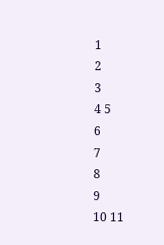1
2
3
4 5
6
7
8
9
10 11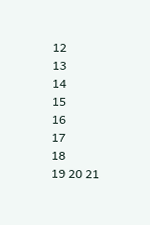12
13
14
15
16
17
18
19 20 21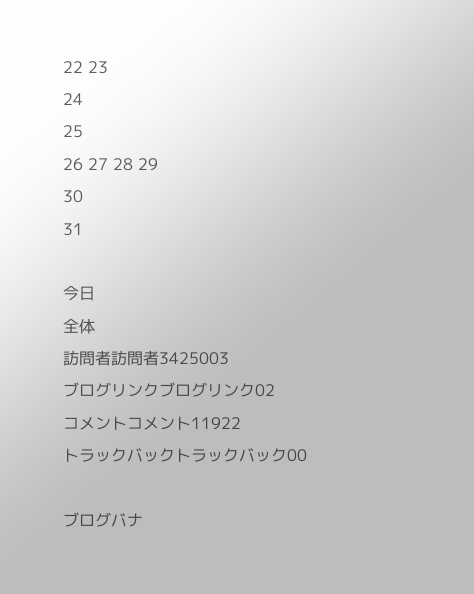22 23
24
25
26 27 28 29
30
31

今日
全体
訪問者訪問者3425003
ブログリンクブログリンク02
コメントコメント11922
トラックバックトラックバック00

ブログバナ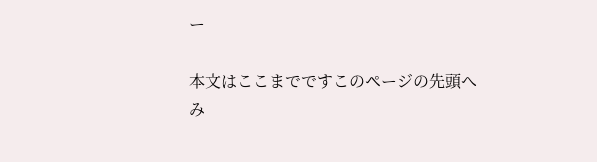ー

本文はここまでですこのページの先頭へ
み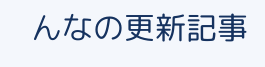んなの更新記事